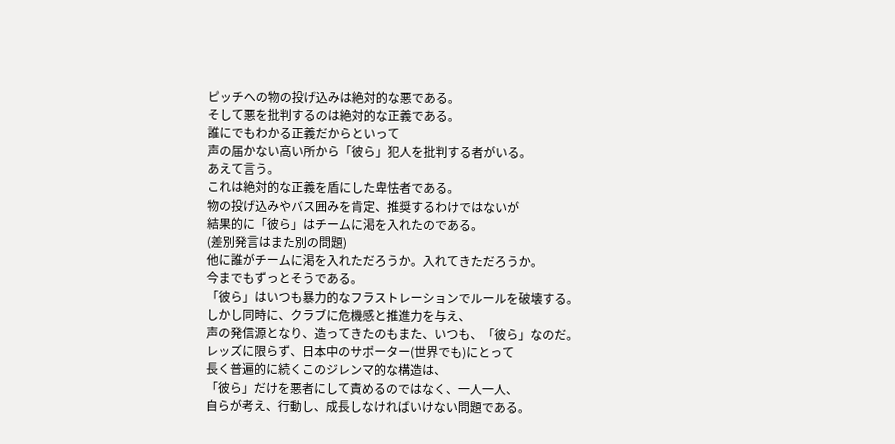ピッチへの物の投げ込みは絶対的な悪である。
そして悪を批判するのは絶対的な正義である。
誰にでもわかる正義だからといって
声の届かない高い所から「彼ら」犯人を批判する者がいる。
あえて言う。
これは絶対的な正義を盾にした卑怯者である。
物の投げ込みやバス囲みを肯定、推奨するわけではないが
結果的に「彼ら」はチームに渇を入れたのである。
(差別発言はまた別の問題)
他に誰がチームに渇を入れただろうか。入れてきただろうか。
今までもずっとそうである。
「彼ら」はいつも暴力的なフラストレーションでルールを破壊する。
しかし同時に、クラブに危機感と推進力を与え、
声の発信源となり、造ってきたのもまた、いつも、「彼ら」なのだ。
レッズに限らず、日本中のサポーター(世界でも)にとって
長く普遍的に続くこのジレンマ的な構造は、
「彼ら」だけを悪者にして責めるのではなく、一人一人、
自らが考え、行動し、成長しなければいけない問題である。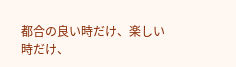都合の良い時だけ、楽しい時だけ、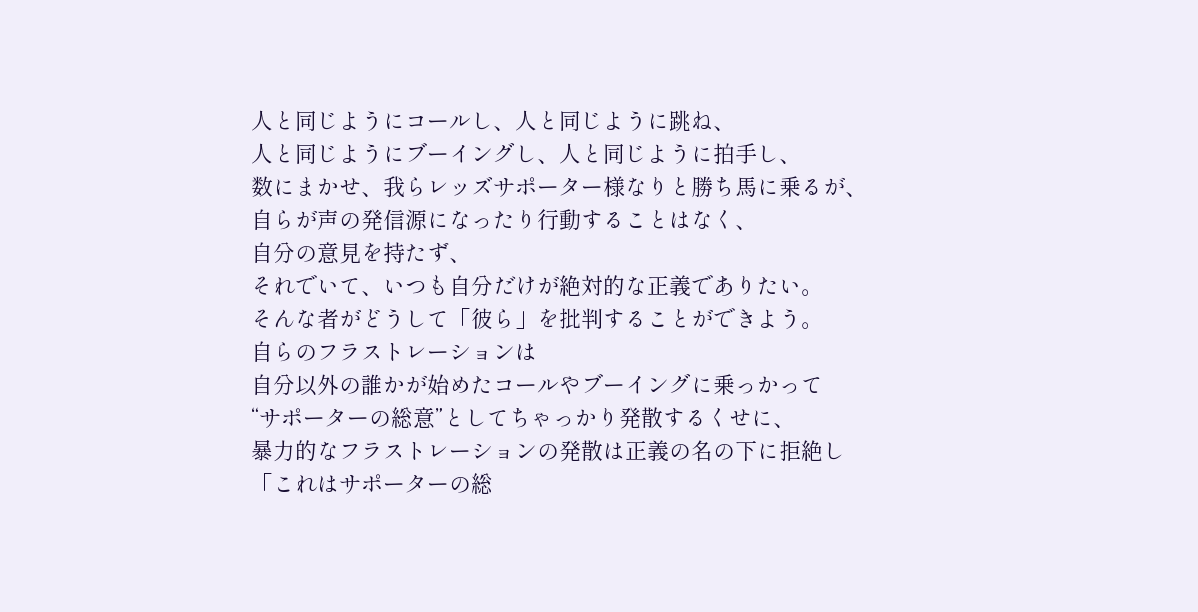人と同じようにコールし、人と同じように跳ね、
人と同じようにブーイングし、人と同じように拍手し、
数にまかせ、我らレッズサポーター様なりと勝ち馬に乗るが、
自らが声の発信源になったり行動することはなく、
自分の意見を持たず、
それでいて、いつも自分だけが絶対的な正義でありたい。
そんな者がどうして「彼ら」を批判することができよう。
自らのフラストレーションは
自分以外の誰かが始めたコールやブーイングに乗っかって
“サポーターの総意”としてちゃっかり発散するくせに、
暴力的なフラストレーションの発散は正義の名の下に拒絶し
「これはサポーターの総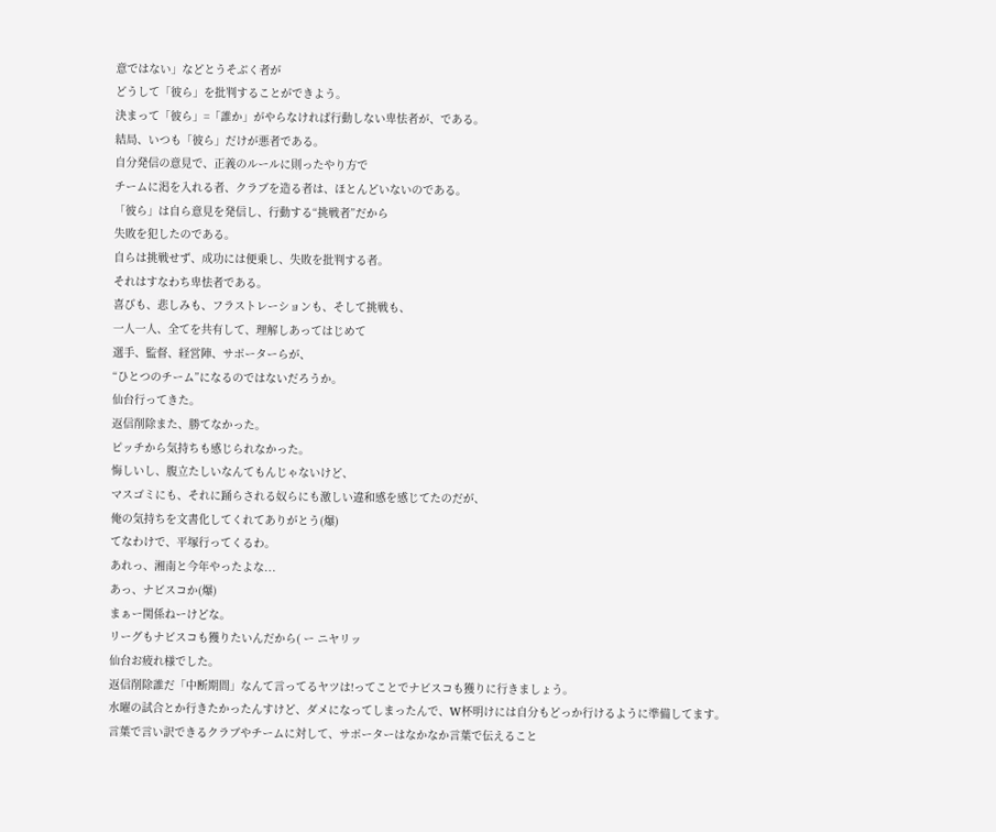意ではない」などとうそぶく者が
どうして「彼ら」を批判することができよう。
決まって「彼ら」=「誰か」がやらなければ行動しない卑怯者が、である。
結局、いつも「彼ら」だけが悪者である。
自分発信の意見で、正義のルールに則ったやり方で
チームに渇を入れる者、クラブを造る者は、ほとんどいないのである。
「彼ら」は自ら意見を発信し、行動する“挑戦者”だから
失敗を犯したのである。
自らは挑戦せず、成功には便乗し、失敗を批判する者。
それはすなわち卑怯者である。
喜びも、悲しみも、フラストレーションも、そして挑戦も、
一人一人、全てを共有して、理解しあってはじめて
選手、監督、経営陣、サポーターらが、
“ひとつのチーム”になるのではないだろうか。
仙台行ってきた。
返信削除また、勝てなかった。
ピッチから気持ちも感じられなかった。
悔しいし、腹立たしいなんてもんじゃないけど、
マスゴミにも、それに踊らされる奴らにも激しい違和感を感じてたのだが、
俺の気持ちを文書化してくれてありがとう(爆)
てなわけで、平塚行ってくるわ。
あれっ、湘南と今年やったよな...
あっ、ナビスコか(爆)
まぁー関係ねーけどな。
リーグもナビスコも獲りたいんだから( ー ニヤリッ
仙台お疲れ様でした。
返信削除誰だ「中断期間」なんて言ってるヤツは!ってことでナビスコも獲りに行きましょう。
水曜の試合とか行きたかったんすけど、ダメになってしまったんで、W杯明けには自分もどっか行けるように準備してます。
言葉で言い訳できるクラブやチームに対して、サポーターはなかなか言葉で伝えること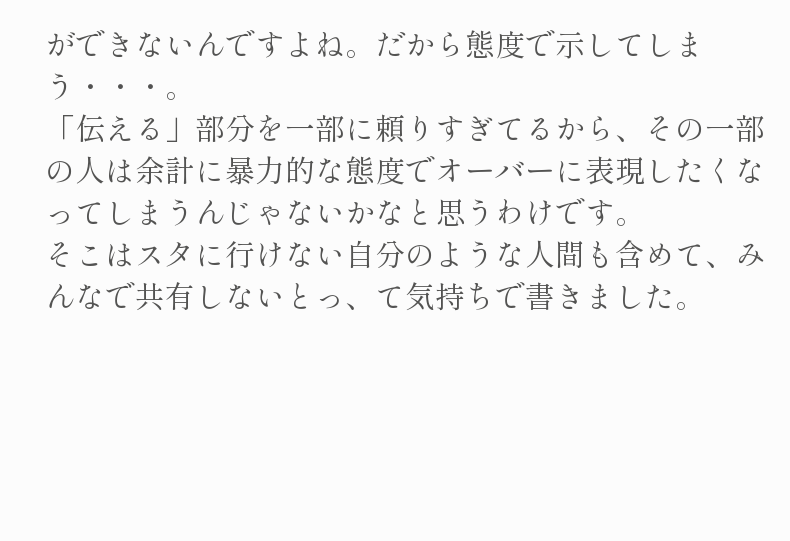ができないんですよね。だから態度で示してしまう・・・。
「伝える」部分を一部に頼りすぎてるから、その一部の人は余計に暴力的な態度でオーバーに表現したくなってしまうんじゃないかなと思うわけです。
そこはスタに行けない自分のような人間も含めて、みんなで共有しないとっ、て気持ちで書きました。